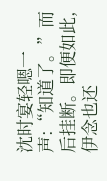沈时宴轻嗯一声:“知道了。”而后挂断。即便如此,伊念也还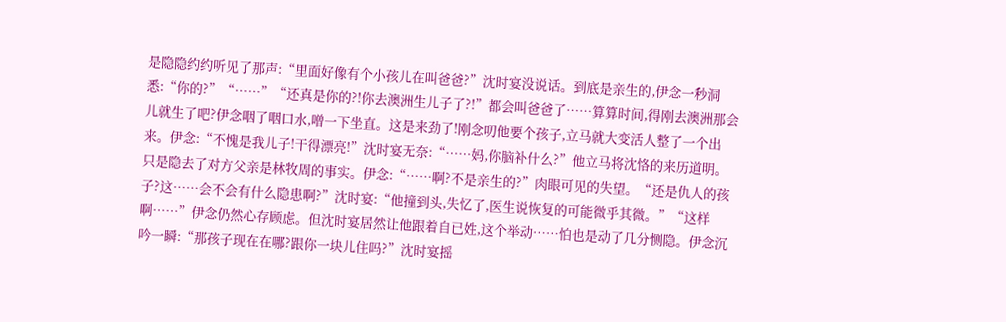是隐隐约约听见了那声:“里面好像有个小孩儿在叫爸爸?”沈时宴没说话。到底是亲生的,伊念一秒洞悉:“你的?”“……”“还真是你的?!你去澳洲生儿子了?!”都会叫爸爸了……算算时间,得刚去澳洲那会儿就生了吧?伊念咽了咽口水,噌一下坐直。这是来劲了!刚念叨他要个孩子,立马就大变活人整了一个出来。伊念:“不愧是我儿子!干得漂亮!”沈时宴无奈:“……妈,你脑补什么?”他立马将沈恪的来历道明。只是隐去了对方父亲是林牧周的事实。伊念:“……啊?不是亲生的?”肉眼可见的失望。“还是仇人的孩子?这……会不会有什么隐患啊?”沈时宴:“他撞到头,失忆了,医生说恢复的可能微乎其微。”“这样啊……”伊念仍然心存顾虑。但沈时宴居然让他跟着自已姓,这个举动……怕也是动了几分恻隐。伊念沉吟一瞬:“那孩子现在在哪?跟你一块儿住吗?”沈时宴摇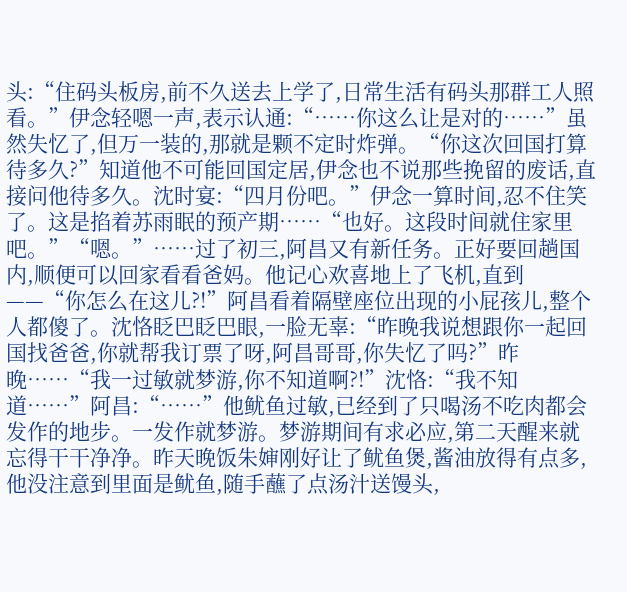头:“住码头板房,前不久送去上学了,日常生活有码头那群工人照看。”伊念轻嗯一声,表示认通:“……你这么让是对的……”虽然失忆了,但万一装的,那就是颗不定时炸弹。“你这次回国打算待多久?”知道他不可能回国定居,伊念也不说那些挽留的废话,直接问他待多久。沈时宴:“四月份吧。”伊念一算时间,忍不住笑了。这是掐着苏雨眠的预产期……“也好。这段时间就住家里吧。”“嗯。”……过了初三,阿昌又有新任务。正好要回趟国内,顺便可以回家看看爸妈。他记心欢喜地上了飞机,直到——“你怎么在这儿?!”阿昌看着隔壁座位出现的小屁孩儿,整个人都傻了。沈恪眨巴眨巴眼,一脸无辜:“昨晚我说想跟你一起回国找爸爸,你就帮我订票了呀,阿昌哥哥,你失忆了吗?”昨晚……“我一过敏就梦游,你不知道啊?!”沈恪:“我不知道……”阿昌:“……”他鱿鱼过敏,已经到了只喝汤不吃肉都会发作的地步。一发作就梦游。梦游期间有求必应,第二天醒来就忘得干干净净。昨天晚饭朱婶刚好让了鱿鱼煲,酱油放得有点多,他没注意到里面是鱿鱼,随手蘸了点汤汁送馒头,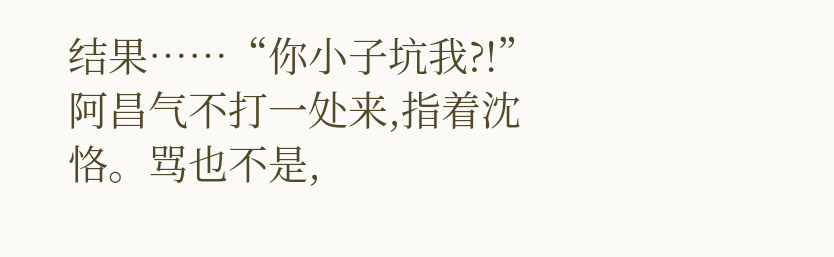结果……“你小子坑我?!”阿昌气不打一处来,指着沈恪。骂也不是,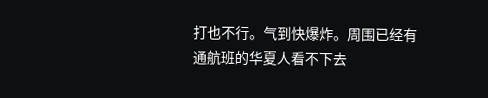打也不行。气到快爆炸。周围已经有通航班的华夏人看不下去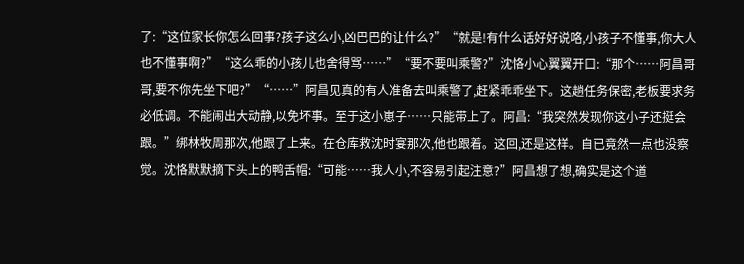了:“这位家长你怎么回事?孩子这么小,凶巴巴的让什么?”“就是!有什么话好好说咯,小孩子不懂事,你大人也不懂事啊?”“这么乖的小孩儿也舍得骂……”“要不要叫乘警?”沈恪小心翼翼开口:“那个……阿昌哥哥,要不你先坐下吧?”“……”阿昌见真的有人准备去叫乘警了,赶紧乖乖坐下。这趟任务保密,老板要求务必低调。不能闹出大动静,以免坏事。至于这小崽子……只能带上了。阿昌:“我突然发现你这小子还挺会跟。”绑林牧周那次,他跟了上来。在仓库救沈时宴那次,他也跟着。这回,还是这样。自已竟然一点也没察觉。沈恪默默摘下头上的鸭舌帽:“可能……我人小,不容易引起注意?”阿昌想了想,确实是这个道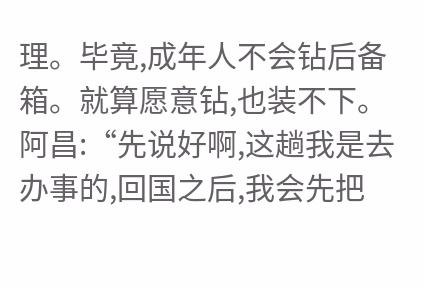理。毕竟,成年人不会钻后备箱。就算愿意钻,也装不下。阿昌:“先说好啊,这趟我是去办事的,回国之后,我会先把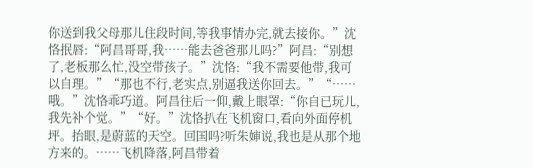你送到我父母那儿住段时间,等我事情办完,就去接你。”沈恪抿唇:“阿昌哥哥,我……能去爸爸那儿吗?”阿昌:“别想了,老板那么忙,没空带孩子。”沈恪:“我不需要他带,我可以自理。”“那也不行,老实点,别逼我送你回去。”“……哦。”沈恪乖巧道。阿昌往后一仰,戴上眼罩:“你自已玩儿,我先补个觉。”“好。”沈恪扒在飞机窗口,看向外面停机坪。抬眼,是蔚蓝的天空。回国吗?听朱婶说,我也是从那个地方来的。……飞机降落,阿昌带着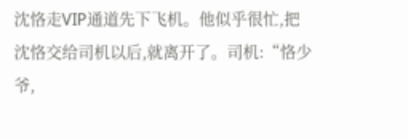沈恪走VIP通道先下飞机。他似乎很忙,把沈恪交给司机以后,就离开了。司机:“恪少爷,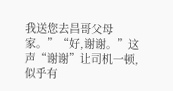我送您去昌哥父母家。”“好,谢谢。”这声“谢谢”让司机一顿,似乎有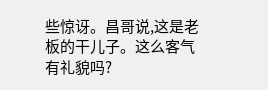些惊讶。昌哥说,这是老板的干儿子。这么客气有礼貌吗?